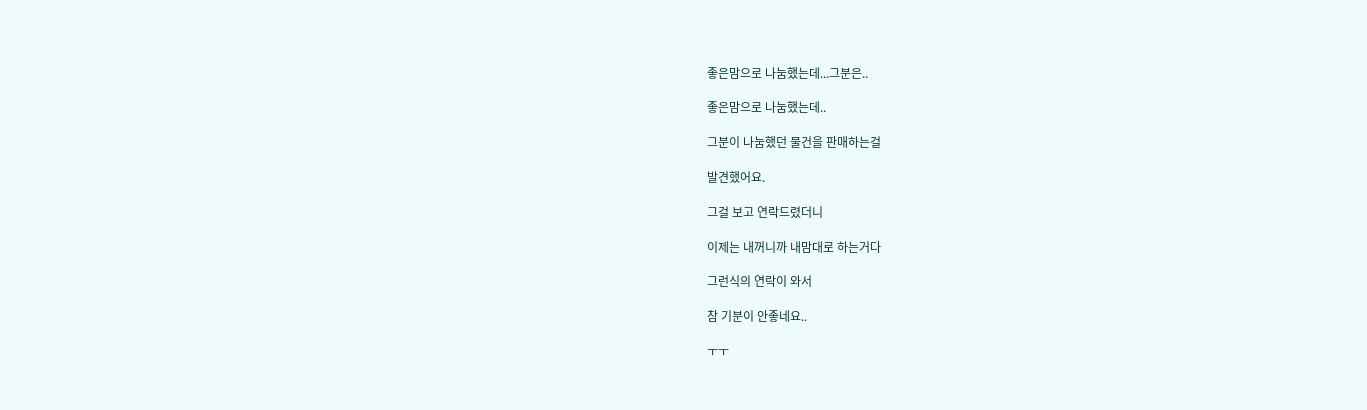좋은맘으로 나눔했는데...그분은..

좋은맘으로 나눔했는데..

그분이 나눔했던 물건을 판매하는걸

발견했어요.

그걸 보고 연락드렸더니

이제는 내꺼니까 내맘대로 하는거다

그런식의 연락이 와서

참 기분이 안좋네요..

ㅜㅜ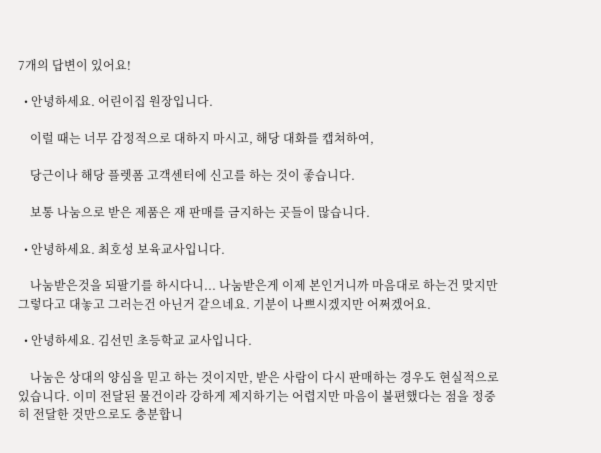7개의 답변이 있어요!

  • 안녕하세요. 어린이집 원장입니다.

    이럴 때는 너무 감정적으로 대하지 마시고, 해당 대화를 캡쳐하여,

    당근이나 해당 플렛폼 고객센터에 신고를 하는 것이 좋습니다.

    보통 나눔으로 받은 제품은 재 판매를 금지하는 곳들이 많습니다.

  • 안녕하세요. 최호성 보육교사입니다.

    나눔받은것을 되팔기를 하시다니... 나눔받은게 이제 본인거니까 마음대로 하는건 맞지만 그렇다고 대놓고 그러는건 아닌거 같으네요. 기분이 나쁘시겠지만 어쩌겠어요.

  • 안녕하세요. 김선민 초등학교 교사입니다.

    나눔은 상대의 양심을 믿고 하는 것이지만, 받은 사람이 다시 판매하는 경우도 현실적으로 있습니다. 이미 전달된 물건이라 강하게 제지하기는 어렵지만 마음이 불편했다는 점을 정중히 전달한 것만으로도 충분합니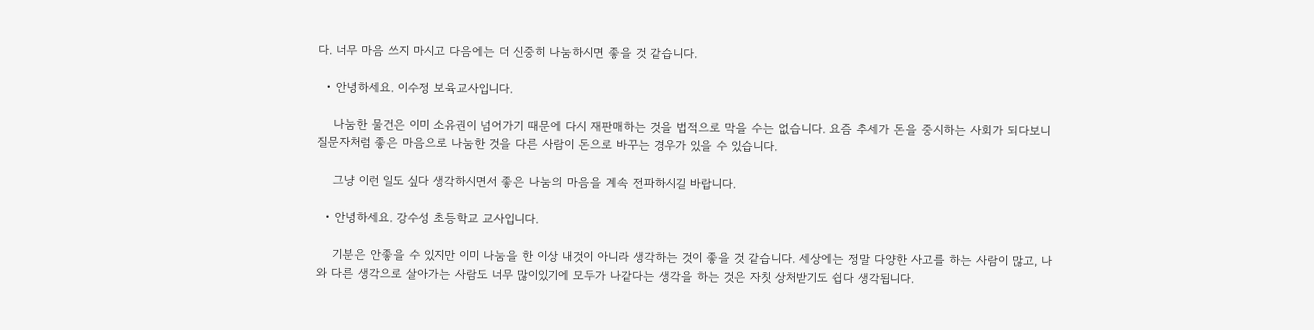다. 너무 마음 쓰지 마시고 다음에는 더 신중히 나눔하시면 좋을 것 같습니다.

  • 안녕하세요. 이수정 보육교사입니다.

    나눔한 물건은 이미 소유권이 넘어가기 때문에 다시 재판매하는 것을 법적으로 막을 수는 없습니다. 요즘 추세가 돈을 중시하는 사회가 되다보니 질문자처럼 좋은 마음으로 나눔한 것을 다른 사람이 돈으로 바꾸는 경우가 있을 수 있습니다.

    그냥 이런 일도 싶다 생각하시면서 좋은 나눔의 마음을 계속 전파하시길 바랍니다.

  • 안녕하세요. 강수성 초등학교 교사입니다.

    기분은 안좋을 수 있지만 이미 나눔을 한 이상 내것이 아니라 생각하는 것이 좋을 것 같습니다. 세상에는 정말 다양한 사고를 하는 사람이 많고, 나와 다른 생각으로 살아가는 사람도 너무 많이있기에 모두가 나같다는 생각을 하는 것은 자칫 상처받기도 쉽다 생각됩니다.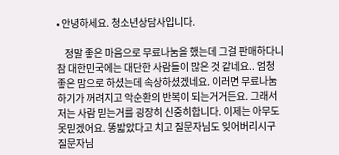• 안녕하세요. 청소년상담사입니다.

    정말 좋은 마음으로 무료나눔을 했는데 그걸 판매하다니 참 대한민국에는 대단한 사람들이 많은 것 같네요.. 엄청 좋은 맘으로 하셨는데 속상하셨겠네요. 이러면 무료나눔하기가 꺼려지고 악순환의 반복이 되는거거든요. 그래서 저는 사람 믿는거를 굉장히 신중히합니다. 이제는 아무도 못믿겠어요. 똥밟았다고 치고 질문자님도 잊어버리시구 질문자님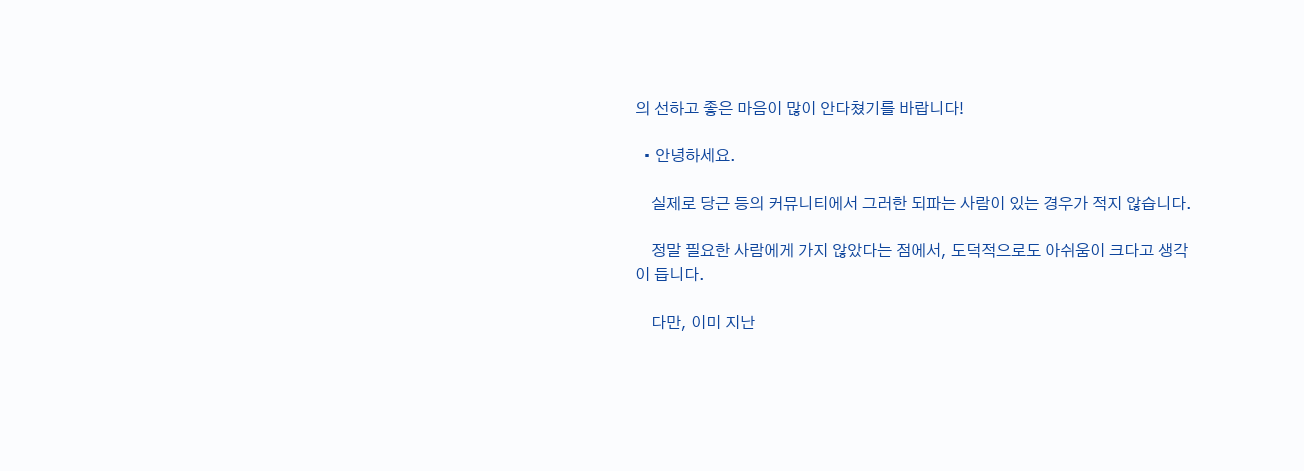의 선하고 좋은 마음이 많이 안다쳤기를 바랍니다!

  • 안녕하세요.

    실제로 당근 등의 커뮤니티에서 그러한 되파는 사람이 있는 경우가 적지 않습니다.

    정말 필요한 사람에게 가지 않았다는 점에서, 도덕적으로도 아쉬움이 크다고 생각이 듭니다.

    다만, 이미 지난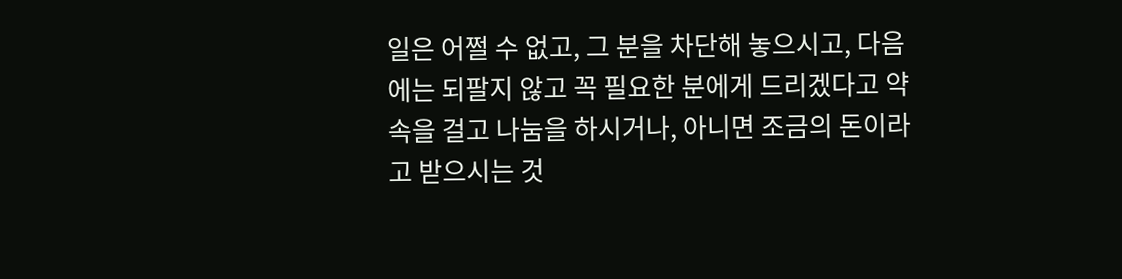일은 어쩔 수 없고, 그 분을 차단해 놓으시고, 다음에는 되팔지 않고 꼭 필요한 분에게 드리겠다고 약속을 걸고 나눔을 하시거나, 아니면 조금의 돈이라고 받으시는 것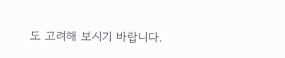도 고려해 보시기 바랍니다.